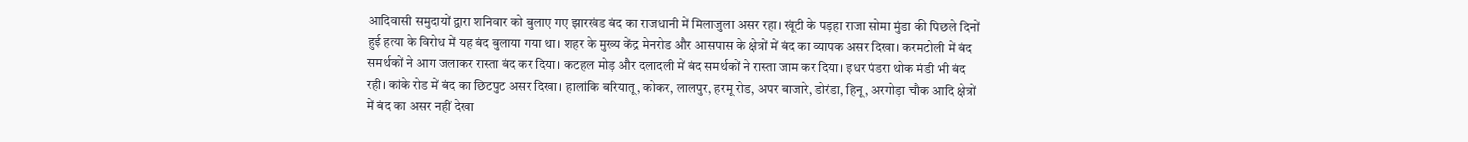आदिवासी समुदायों द्वारा शनिवार को बुलाए गए झारखंड बंद का राजधानी में मिलाजुला असर रहा। खूंटी के पड़हा राजा सोमा मुंडा की पिछले दिनों हुई हत्या के विरोध में यह बंद बुलाया गया था। शहर के मुख्य केंद्र मेनरोड और आसपास के क्षेत्रों में बंद का व्यापक असर दिखा। करमटोली में बंद समर्थकों ने आग जलाकर रास्ता बंद कर दिया। कटहल मोड़ और दलादली में बंद समर्थकों ने रास्ता जाम कर दिया। इधर पंडरा थोक मंडी भी बंद रही। कांके रोड में बंद का छिटपुट असर दिखा। हालांकि बरियातू, कोकर, लालपुर, हरमू रोड, अपर बाजारे, डोरंडा, हिनू, अरगोड़ा चौक आदि क्षेत्रों में बंद का असर नहीं देखा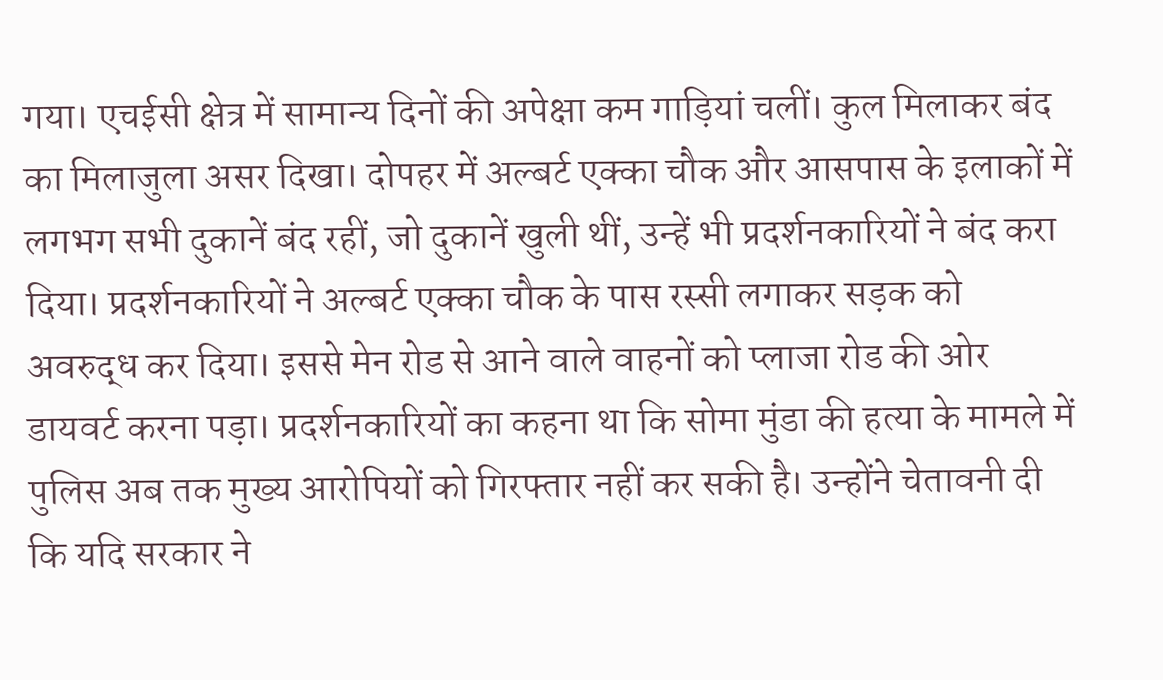गया। एचईसी क्षेत्र में सामान्य दिनों की अपेक्षा कम गाड़ियां चलीं। कुल मिलाकर बंद का मिलाजुला असर दिखा। दोपहर में अल्बर्ट एक्का चौक और आसपास के इलाकों में लगभग सभी दुकानें बंद रहीं, जो दुकानें खुली थीं, उन्हें भी प्रदर्शनकारियों ने बंद करा दिया। प्रदर्शनकारियों ने अल्बर्ट एक्का चौक के पास रस्सी लगाकर सड़क को अवरुद्ध कर दिया। इससे मेन रोड से आने वाले वाहनों को प्लाजा रोड की ओर डायवर्ट करना पड़ा। प्रदर्शनकारियों का कहना था कि सोमा मुंडा की हत्या के मामले में पुलिस अब तक मुख्य आरोपियों को गिरफ्तार नहीं कर सकी है। उन्होंने चेतावनी दी कि यदि सरकार ने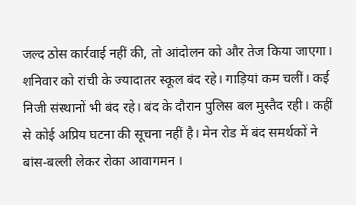जल्द ठोस कार्रवाई नहीं की, तो आंदोलन को और तेज किया जाएगा। शनिवार को रांची के ज्यादातर स्कूल बंद रहे। गाड़ियां कम चलीं। कई निजी संस्थानों भी बंद रहे। बंद के दौरान पुलिस बल मुस्तैद रही। कहीं से कोई अप्रिय घटना की सूचना नहीं है। मेन रोड में बंद समर्थकों ने बांस-बल्ली लेकर रोका आवागमन ।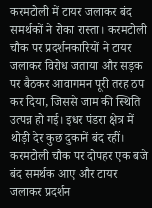करमटोली में टायर जलाकर बंद समर्थकों ने रोका रास्ता। करमटोली चौक पर प्रदर्शनकारियों ने टायर जलाकर विरोध जताया और सड़क पर बैठकर आवागमन पूरी तरह ठप कर दिया, जिससे जाम की स्थिति उत्पन्न हो गई। इधर पंडरा क्षेत्र में थोड़ी देर कुछ दुकानें बंद रहीं। करमटोली चौक पर दोपहर एक बजे बंद समर्थक आए और टायर जलाकर प्रदर्शन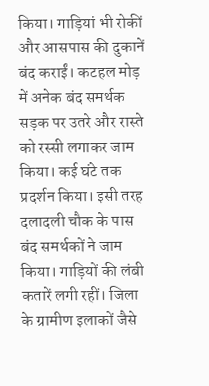किया। गाड़ियां भी रोकीं और आसपास की दुकानें बंद कराईं। कटहल मोड़ में अनेक बंद समर्थक सड़क पर उतरे और रास्ते को रस्सी लगाकर जाम किया। कई घंटे तक प्रदर्शन किया। इसी तरह दलादली चौक के पास बंद समर्थकों ने जाम किया। गाड़ियों की लंबी कतारें लगी रहीं। जिला के ग्रामीण इलाकों जैसे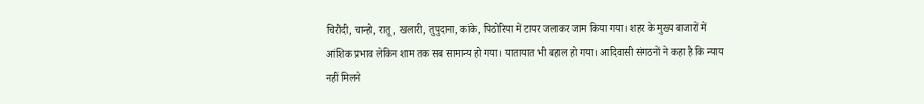चिरौंदी, चान्हो, रातू, खलारी, तुपुदाना, कांके, पिठोरिया में टायर जलाकर जाम किया गया। शहर के मुख्य बाजारों में आंशिक प्रभाव लेकिन शाम तक सब सामान्य हो गया। यातायात भी बहाल हो गया। आदिवासी संगठनों ने कहा है कि न्याय नहीं मिलने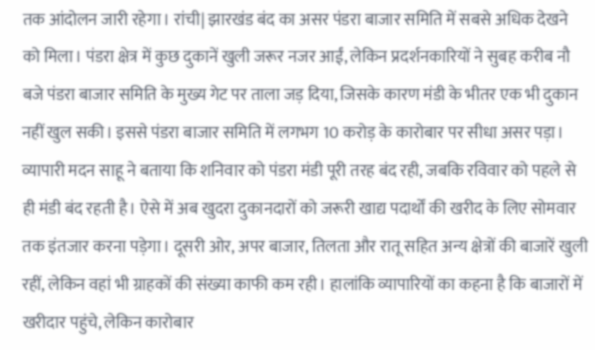तक आंदोलन जारी रहेगा। रांची| झारखंड बंद का असर पंडरा बाजार समिति में सबसे अधिक देखने को मिला। पंडरा क्षेत्र में कुछ दुकानें खुली जरूर नजर आईं, लेकिन प्रदर्शनकारियों ने सुबह करीब नौ बजे पंडरा बाजार समिति के मुख्य गेट पर ताला जड़ दिया, जिसके कारण मंडी के भीतर एक भी दुकान नहीं खुल सकी। इससे पंडरा बाजार समिति में लगभग 10 करोड़ के कारोबार पर सीधा असर पड़ा। व्यापारी मदन साहू ने बताया कि शनिवार को पंडरा मंडी पूरी तरह बंद रही, जबकि रविवार को पहले से ही मंडी बंद रहती है। ऐसे में अब खुदरा दुकानदारों को जरूरी खाद्य पदार्थों की खरीद के लिए सोमवार तक इंतजार करना पड़ेगा। दूसरी ओर, अपर बाजार, तिलता और रातू सहित अन्य क्षेत्रों की बाजारें खुली रहीं, लेकिन वहां भी ग्राहकों की संख्या काफी कम रही। हालांकि व्यापारियों का कहना है कि बाजारों में खरीदार पहुंचे, लेकिन कारोबार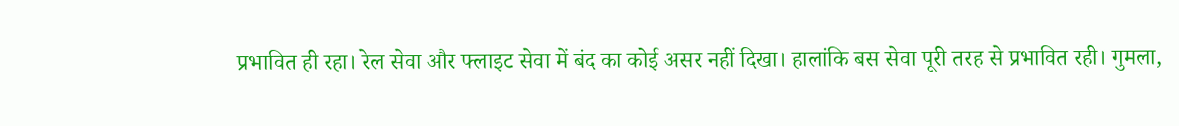प्रभावित ही रहा। रेल सेवा और फ्लाइट सेवा में बंद का कोई असर नहीं दिखा। हालांकि बस सेवा पूरी तरह से प्रभावित रही। गुमला,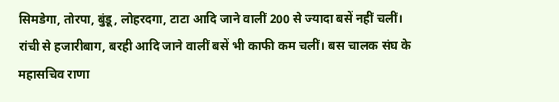सिमडेगा, तोरपा, बुंडू, लोहरदगा, टाटा आदि जाने वालीं 200 से ज्यादा बसें नहीं चलीं। रांची से हजारीबाग, बरही आदि जाने वालीं बसें भी काफी कम चलीं। बस चालक संघ के महासचिव राणा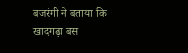बजरंगी ने बताया कि खादगढ़ा बस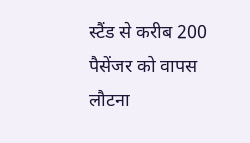स्टैंड से करीब 200 पैसेंजर को वापस लौटना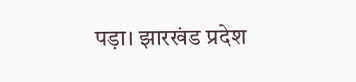पड़ा। झारखंड प्रदेश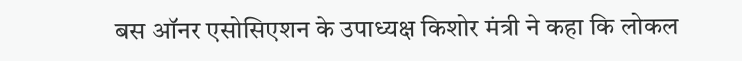बस ऑनर एसोसिएशन के उपाध्यक्ष किशोर मंत्री ने कहा कि लोकल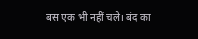बस एक भी नहीं चले। बंद का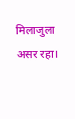मिलाजुला असर रहा।